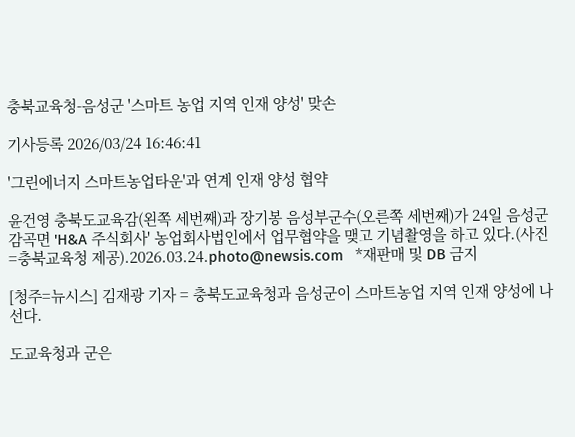충북교육청-음성군 '스마트 농업 지역 인재 양성' 맞손

기사등록 2026/03/24 16:46:41

'그린에너지 스마트농업타운'과 연계 인재 양성 협약

윤건영 충북도교육감(왼쪽 세번째)과 장기봉 음성부군수(오른쪽 세번째)가 24일 음성군 감곡면 'H&A 주식회사' 농업회사법인에서 업무협약을 맺고 기념촬영을 하고 있다.(사진=충북교육청 제공).2026.03.24.photo@newsis.com   *재판매 및 DB 금지

[청주=뉴시스] 김재광 기자 = 충북도교육청과 음성군이 스마트농업 지역 인재 양성에 나선다.

도교육청과 군은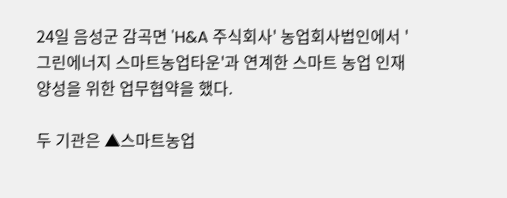24일 음성군 감곡면 'H&A 주식회사' 농업회사법인에서 '그린에너지 스마트농업타운'과 연계한 스마트 농업 인재 양성을 위한 업무협약을 했다.

두 기관은 ▲스마트농업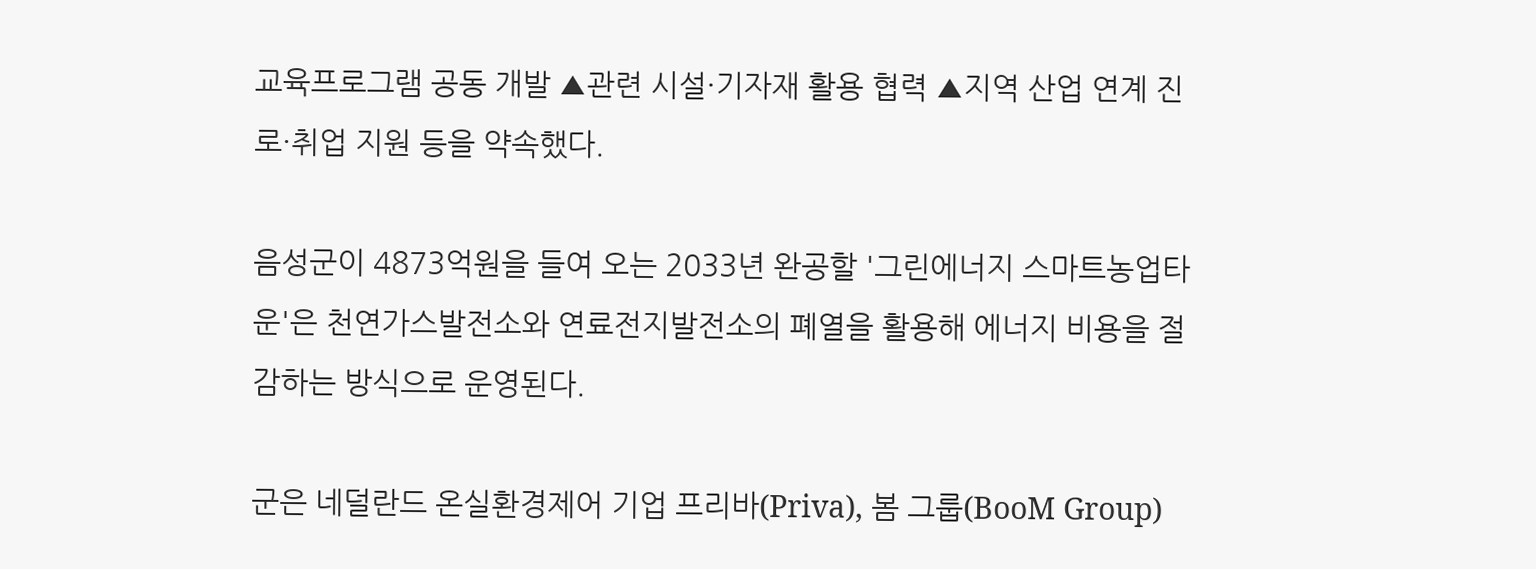교육프로그램 공동 개발 ▲관련 시설·기자재 활용 협력 ▲지역 산업 연계 진로·취업 지원 등을 약속했다.

음성군이 4873억원을 들여 오는 2033년 완공할 '그린에너지 스마트농업타운'은 천연가스발전소와 연료전지발전소의 폐열을 활용해 에너지 비용을 절감하는 방식으로 운영된다.

군은 네덜란드 온실환경제어 기업 프리바(Priva), 봄 그룹(BooM Group)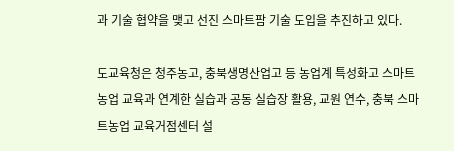과 기술 협약을 맺고 선진 스마트팜 기술 도입을 추진하고 있다.

도교육청은 청주농고, 충북생명산업고 등 농업계 특성화고 스마트농업 교육과 연계한 실습과 공동 실습장 활용, 교원 연수, 충북 스마트농업 교육거점센터 설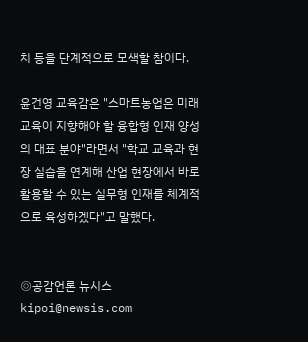치 등을 단계적으로 모색할 참이다.

윤건영 교육감은 "스마트농업은 미래 교육이 지향해야 할 융합형 인재 양성의 대표 분야"라면서 "학교 교육과 현장 실습을 연계해 산업 현장에서 바로 활용할 수 있는 실무형 인재를 체계적으로 육성하겠다"고 말했다.


◎공감언론 뉴시스 kipoi@newsis.com